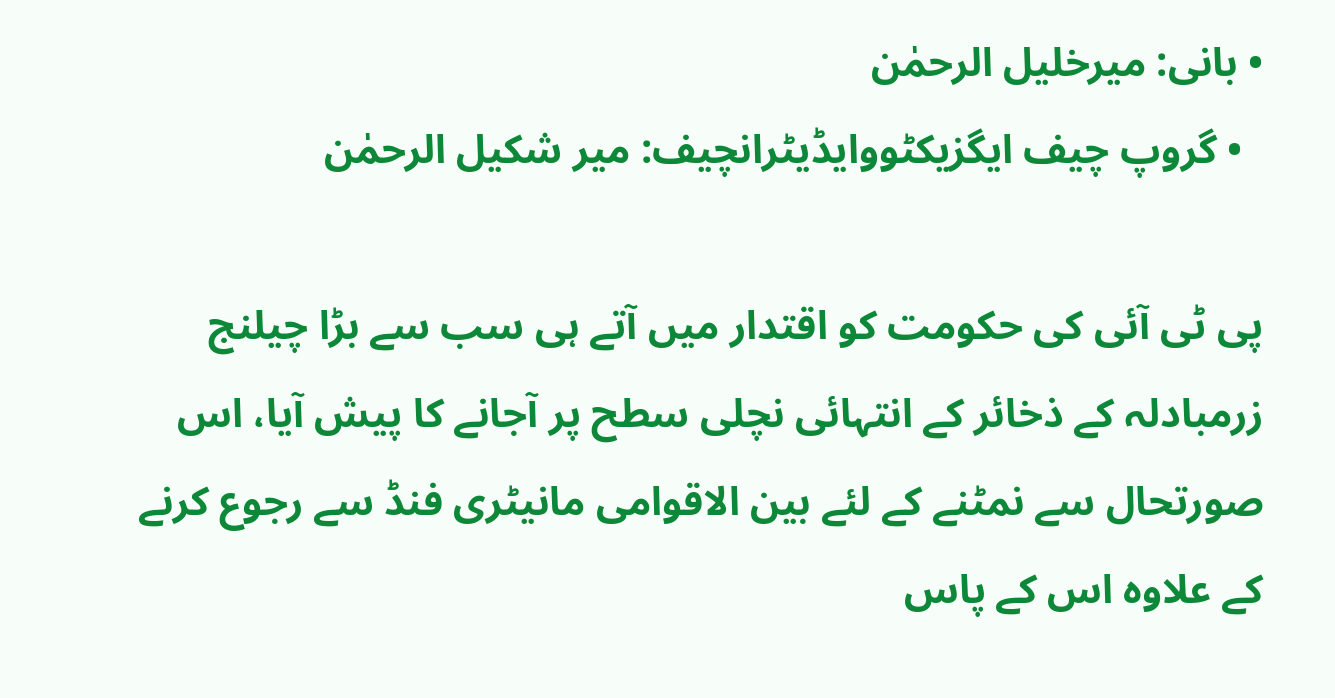• بانی: میرخلیل الرحمٰن
  • گروپ چیف ایگزیکٹووایڈیٹرانچیف: میر شکیل الرحمٰن

پی ٹی آئی کی حکومت کو اقتدار میں آتے ہی سب سے بڑا چیلنج زرمبادلہ کے ذخائر کے انتہائی نچلی سطح پر آجانے کا پیش آیا، اس صورتحال سے نمٹنے کے لئے بین الاقوامی مانیٹری فنڈ سے رجوع کرنے کے علاوہ اس کے پاس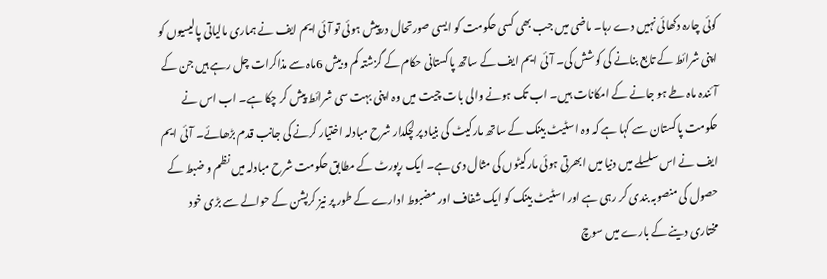کوئی چارہ دکھائی نہیں دے رہا۔ ماضی میں جب بھی کسی حکومت کو ایسی صورتحال درپیش ہوئی تو آئی ایم ایف نے ہماری مالیاتی پالیسیوں کو اپنی شرائط کے تابع بنانے کی کوشش کی۔ آئی ایم ایف کے ساتھ پاکستانی حکام کے گزشتہ کم و بیش 6ماہ سے مذاکرات چل رہے ہیں جن کے آئندہ ماہ طے ہو جانے کے امکانات ہیں۔ اب تک ہونے والی بات چیت میں وہ اپنی بہت سی شرائط پیش کر چکا ہے۔ اب اس نے حکومت پاکستان سے کہا ہے کہ وہ اسٹیٹ بینک کے ساتھ مارکیٹ کی بنیاد پر لچکدار شرح مبادلہ اختیار کرنے کی جانب قدم بڑھائے۔ آئی ایم ایف نے اس سلسلے میں دنیا میں ابھرتی ہوئی مارکیٹوں کی مثال دی ہے۔ ایک رپورٹ کے مطابق حکومت شرح مبادلہ میں نظم و ضبط کے حصول کی منصوبہ بندی کر رہی ہے اور اسٹیٹ بینک کو ایک شفاف اور مضبوط ادارے کے طور پر نیز کرپشن کے حوالے سے بڑی خود مختاری دینے کے بارے میں سوچ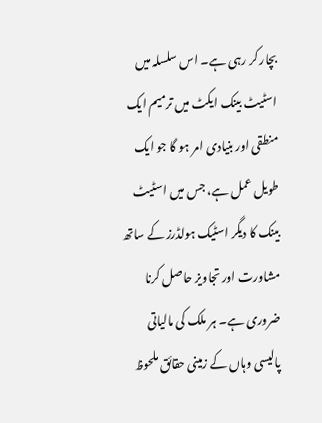بچار کر رہی ہے۔ اس سلسلہ میں اسٹیٹ بینک ایکٹ میں ترمیم ایک منطقی اور بنیادی امر ہو گا جو ایک طویل عمل ہے، جس میں اسٹیٹ بینک کا دیگر اسٹیک ہولڈرز کے ساتھ مشاورت اور تجاویز حاصل کرنا ضروری ہے۔ ہر ملک کی مالیاتی پالیسی وہاں کے زمینی حقائق ملحوظ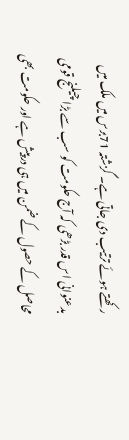رکھتے ہوئے ترتیب دی جاتی ہے۔ گزشتہ 71برس میں ملک میں بدعنوانی اس قدر بڑھی کہ آج حکومت کو سب سے بڑا چیلنج قومی محاصل کے حصول کے ضمن میں ہی درپیش ہے اور حکومت بھی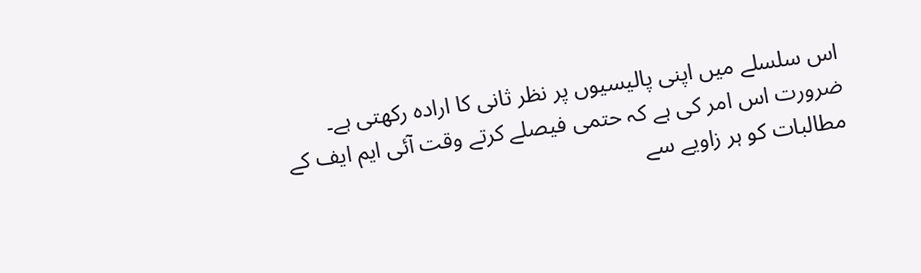اس سلسلے میں اپنی پالیسیوں پر نظر ثانی کا ارادہ رکھتی ہے۔ ضرورت اس امر کی ہے کہ حتمی فیصلے کرتے وقت آئی ایم ایف کے مطالبات کو ہر زاویے سے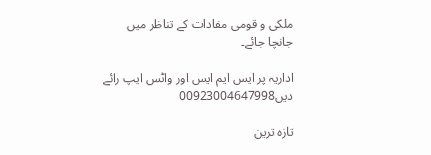ملکی و قومی مفادات کے تناظر میں جانچا جائے۔

اداریہ پر ایس ایم ایس اور واٹس ایپ رائے دیں00923004647998

تازہ ترین